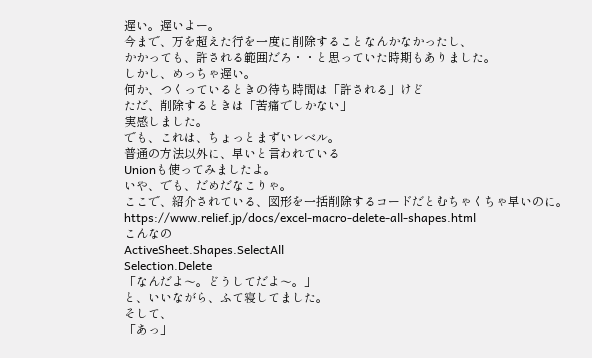遅い。遅いよー。
今まで、万を超えた行を一度に削除することなんかなかったし、
かかっても、許される範囲だろ・・と思っていた時期もありました。
しかし、めっちゃ遅い。
何か、つくっているときの待ち時間は「許される」けど
ただ、削除するときは「苦痛でしかない」
実感しました。
でも、これは、ちょっとまずいレベル。
普通の方法以外に、早いと言われている
Unionも使ってみましたよ。
いや、でも、だめだなこりゃ。
ここで、紹介されている、図形を一括削除するコードだとむちゃくちゃ早いのに。
https://www.relief.jp/docs/excel-macro-delete-all-shapes.html
こんなの
ActiveSheet.Shapes.SelectAll
Selection.Delete
「なんだよ〜。どうしてだよ〜。」
と、いいながら、ふて寝してました。
そして、
「あっ」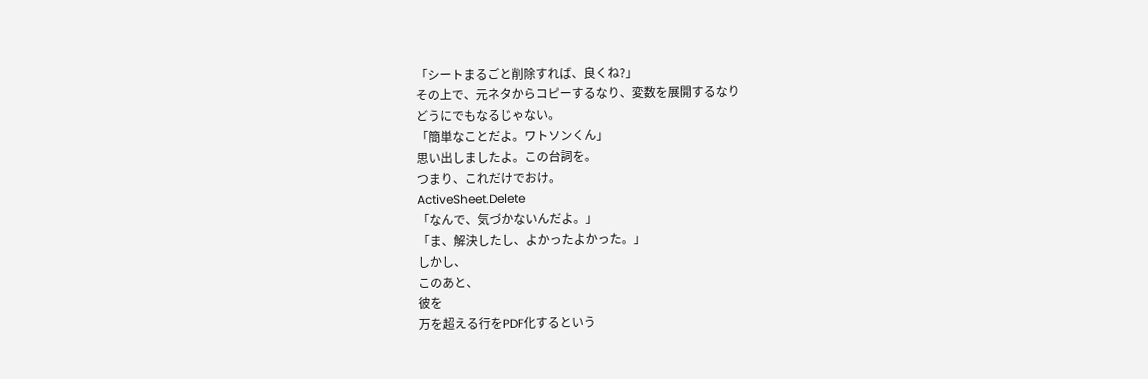「シートまるごと削除すれば、良くね?」
その上で、元ネタからコピーするなり、変数を展開するなり
どうにでもなるじゃない。
「簡単なことだよ。ワトソンくん」
思い出しましたよ。この台詞を。
つまり、これだけでおけ。
ActiveSheet.Delete
「なんで、気づかないんだよ。」
「ま、解決したし、よかったよかった。」
しかし、
このあと、
彼を
万を超える行をPDF化するという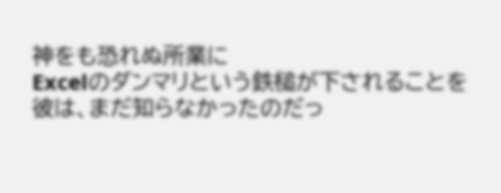神をも恐れぬ所業に
Excelのダンマリという鉄槌が下されることを
彼は、まだ知らなかったのだっ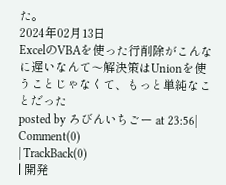た。
2024年02月13日
ExcelのVBAを使った行削除がこんなに遅いなんて〜解決策はUnionを使うことじゃなくて、もっと単純なことだった
posted by ろびんいちごー at 23:56| Comment(0)
| TrackBack(0)
| 開発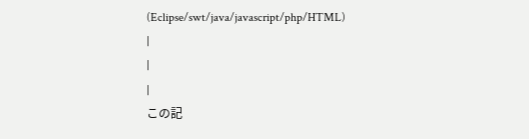(Eclipse/swt/java/javascript/php/HTML)
|
|
|
この記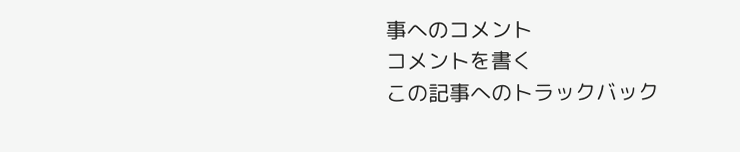事へのコメント
コメントを書く
この記事へのトラックバック